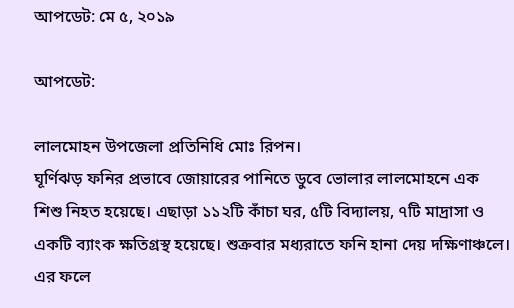আপডেট: মে ৫, ২০১৯

আপডেট:

লালমোহন উপজেলা প্রতিনিধি মোঃ রিপন।
ঘূর্ণিঝড় ফনির প্রভাবে জোয়ারের পানিতে ডুবে ভোলার লালমোহনে এক শিশু নিহত হয়েছে। এছাড়া ১১২টি কাঁচা ঘর, ৫টি বিদ্যালয়, ৭টি মাদ্রাসা ও একটি ব্যাংক ক্ষতিগ্রস্থ হয়েছে। শুক্রবার মধ্যরাতে ফনি হানা দেয় দক্ষিণাঞ্চলে। এর ফলে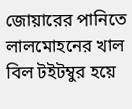জোয়ারের পানিতে লালমোহনের খাল বিল টইটম্বুর হয়ে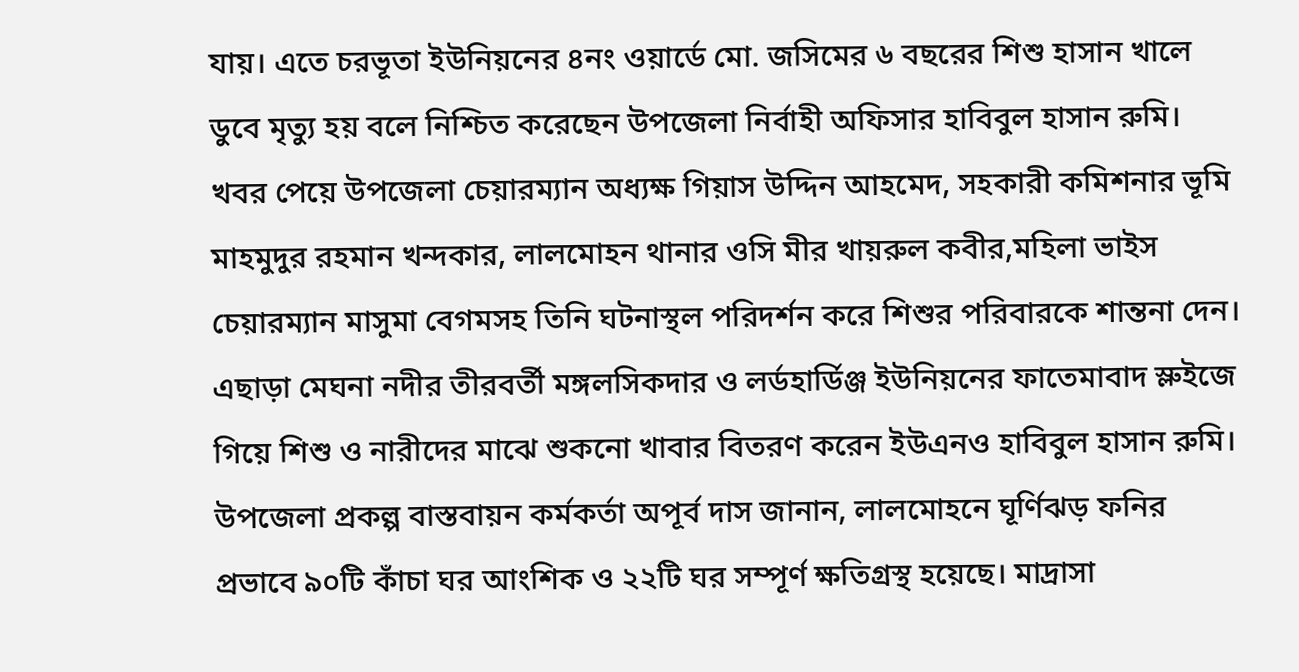যায়। এতে চরভূতা ইউনিয়নের ৪নং ওয়ার্ডে মো. জসিমের ৬ বছরের শিশু হাসান খালে ডুবে মৃত্যু হয় বলে নিশ্চিত করেছেন উপজেলা নির্বাহী অফিসার হাবিবুল হাসান রুমি।
খবর পেয়ে উপজেলা চেয়ারম্যান অধ্যক্ষ গিয়াস উদ্দিন আহমেদ, সহকারী কমিশনার ভূমি মাহমুদুর রহমান খন্দকার, লালমোহন থানার ওসি মীর খায়রুল কবীর,মহিলা ভাইস চেয়ারম্যান মাসুমা বেগমসহ তিনি ঘটনাস্থল পরিদর্শন করে শিশুর পরিবারকে শান্তনা দেন। এছাড়া মেঘনা নদীর তীরবর্তী মঙ্গলসিকদার ও লর্ডহার্ডিঞ্জ ইউনিয়নের ফাতেমাবাদ স্লুইজে গিয়ে শিশু ও নারীদের মাঝে শুকনো খাবার বিতরণ করেন ইউএনও হাবিবুল হাসান রুমি।
উপজেলা প্রকল্প বাস্তবায়ন কর্মকর্তা অপূর্ব দাস জানান, লালমোহনে ঘূর্ণিঝড় ফনির প্রভাবে ৯০টি কাঁচা ঘর আংশিক ও ২২টি ঘর সম্পূর্ণ ক্ষতিগ্রস্থ হয়েছে। মাদ্রাসা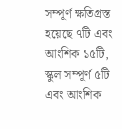সম্পূর্ণ ক্ষতিগ্রস্ত হয়েছে ৭টি এবং আংশিক ১৫টি, স্কুল সম্পূর্ণ ৫টি এবং আংশিক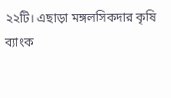২২টি। এছাড়া মঙ্গলসিকদার কৃষি ব্যাংক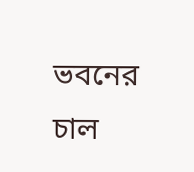ভবনের চাল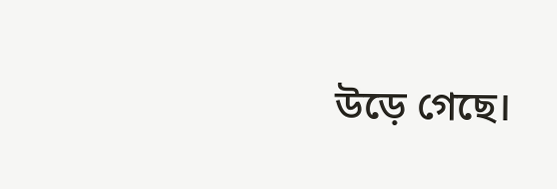উড়ে গেছে।